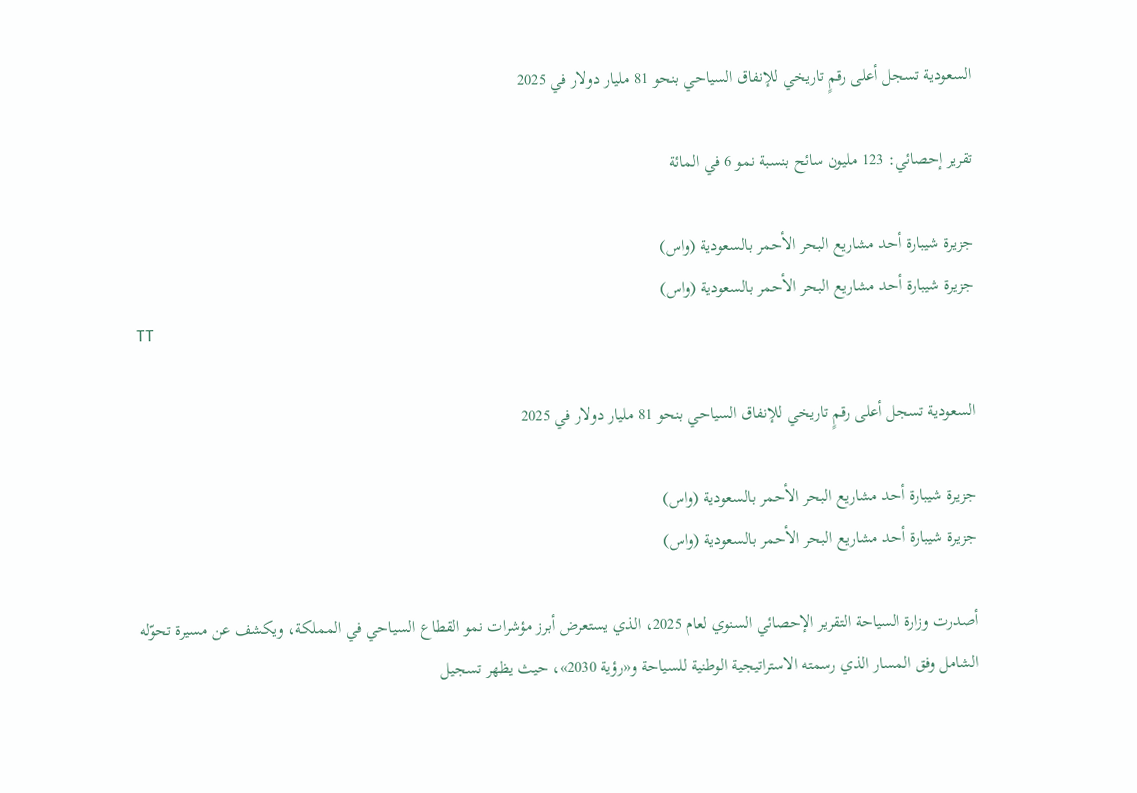السعودية تسجل أعلى رقمٍ تاريخي للإنفاق السياحي بنحو 81 مليار دولار في 2025

تقرير إحصائي: 123 مليون سائح بنسبة نمو 6 في المائة

جزيرة شيبارة أحد مشاريع البحر الأحمر بالسعودية (واس)
جزيرة شيبارة أحد مشاريع البحر الأحمر بالسعودية (واس)
TT

السعودية تسجل أعلى رقمٍ تاريخي للإنفاق السياحي بنحو 81 مليار دولار في 2025

جزيرة شيبارة أحد مشاريع البحر الأحمر بالسعودية (واس)
جزيرة شيبارة أحد مشاريع البحر الأحمر بالسعودية (واس)

أصدرت وزارة السياحة التقرير الإحصائي السنوي لعام 2025، الذي يستعرض أبرز مؤشرات نمو القطاع السياحي في المملكة، ويكشف عن مسيرة تحوّله الشامل وفق المسار الذي رسمته الاستراتيجية الوطنية للسياحة و«رؤية 2030»، حيث يظهر تسجيل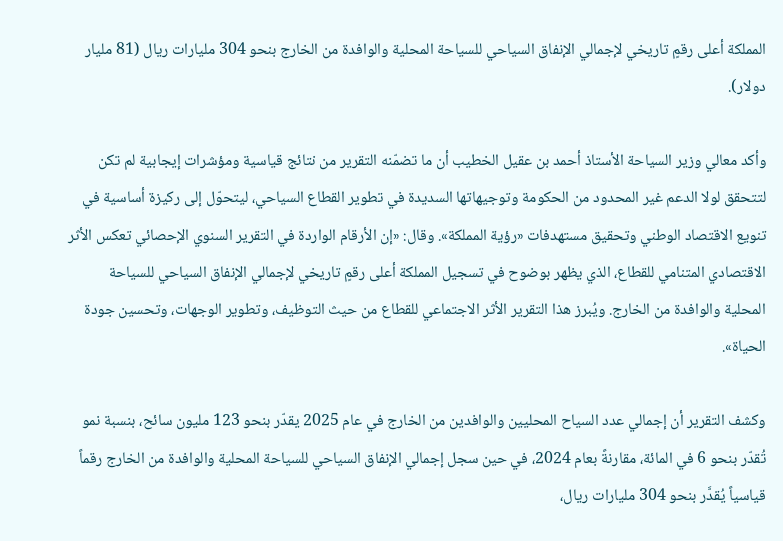المملكة أعلى رقمٍ تاريخي لإجمالي الإنفاق السياحي للسياحة المحلية والوافدة من الخارج بنحو 304 مليارات ريال (81 مليار دولار).

وأكد معالي وزير السياحة الأستاذ أحمد بن عقيل الخطيب أن ما تضمّنه التقرير من نتائج قياسية ومؤشرات إيجابية لم تكن لتتحقق لولا الدعم غير المحدود من الحكومة وتوجيهاتها السديدة في تطوير القطاع السياحي، ليتحوّل إلى ركيزة أساسية في تنويع الاقتصاد الوطني وتحقيق مستهدفات «رؤية المملكة». وقال: «إن الأرقام الواردة في التقرير السنوي الإحصائي تعكس الأثر الاقتصادي المتنامي للقطاع، الذي يظهر بوضوح في تسجيل المملكة أعلى رقمٍ تاريخي لإجمالي الإنفاق السياحي للسياحة المحلية والوافدة من الخارج. ويُبرز هذا التقرير الأثر الاجتماعي للقطاع من حيث التوظيف، وتطوير الوجهات، وتحسين جودة الحياة».

وكشف التقرير أن إجمالي عدد السياح المحليين والوافدين من الخارج في عام 2025 يقدّر بنحو 123 مليون سائح، بنسبة نمو تُقدّر بنحو 6 في المائة، مقارنةً بعام 2024، في حين سجل إجمالي الإنفاق السياحي للسياحة المحلية والوافدة من الخارج رقماً قياسياً يُقدَّر بنحو 304 مليارات ريال،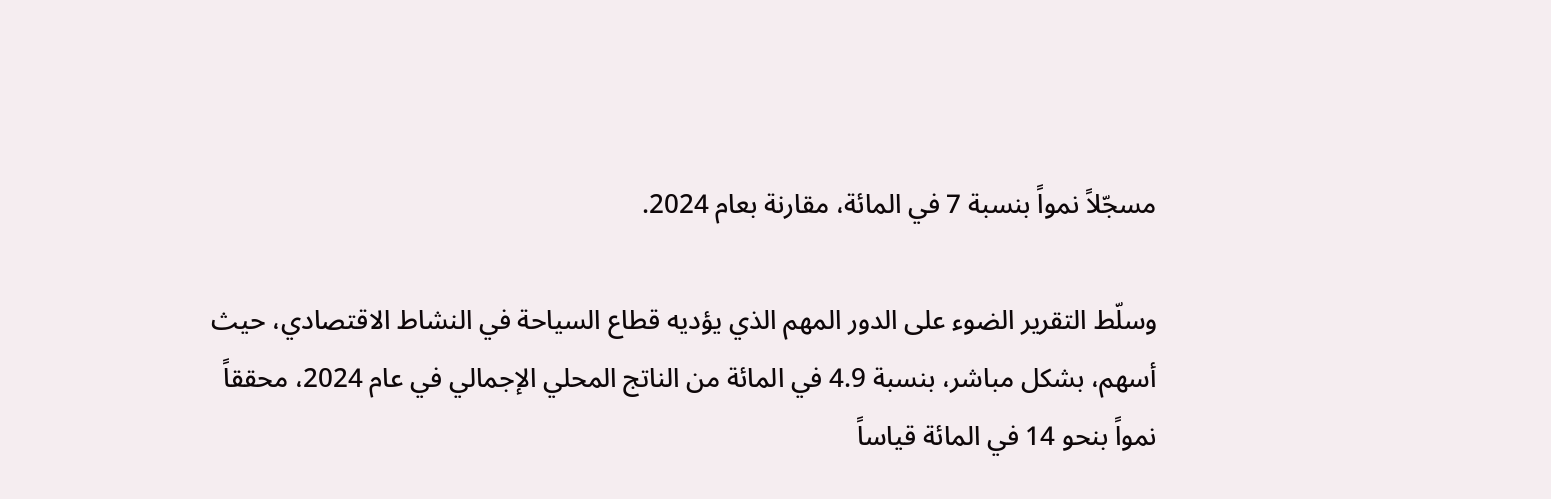مسجّلاً نمواً بنسبة 7 في المائة، مقارنة بعام 2024.

وسلّط التقرير الضوء على الدور المهم الذي يؤديه قطاع السياحة في النشاط الاقتصادي، حيث أسهم، بشكل مباشر، بنسبة 4.9 في المائة من الناتج المحلي الإجمالي في عام 2024، محققاً نمواً بنحو 14 في المائة قياساً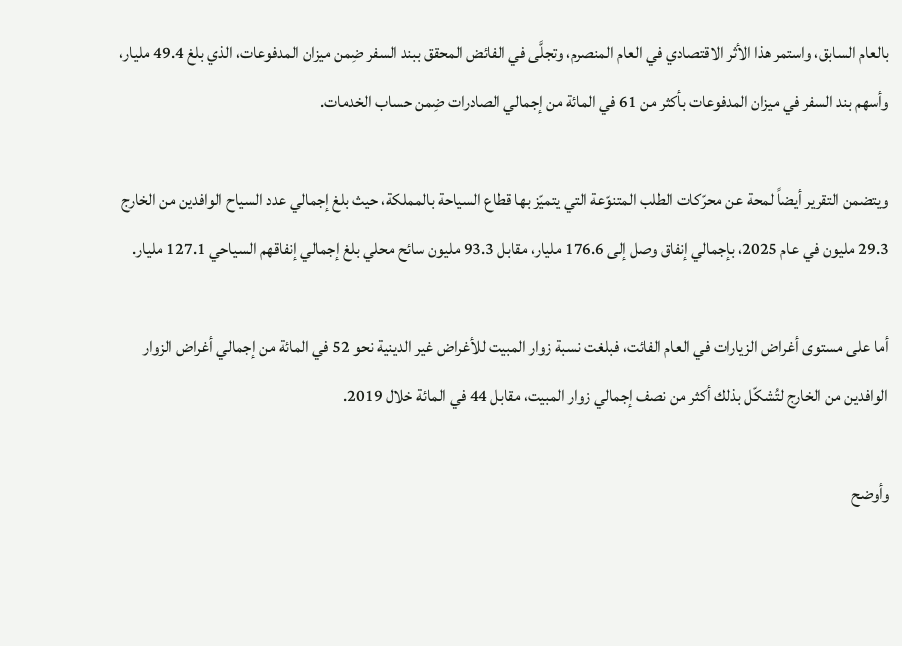بالعام السابق، واستمر هذا الأثر الاقتصادي في العام المنصرم، وتجلَّى في الفائض المحقق ببند السفر ضِمن ميزان المدفوعات، الذي بلغ 49.4 مليار، وأسهم بند السفر في ميزان المدفوعات بأكثر من 61 في المائة من إجمالي الصادرات ضِمن حساب الخدمات.

ويتضمن التقرير أيضاً لمحة عن محرّكات الطلب المتنوّعة التي يتميّز بها قطاع السياحة بالمملكة، حيث بلغ إجمالي عدد السياح الوافدين من الخارج 29.3 مليون في عام 2025، بإجمالي إنفاق وصل إلى 176.6 مليار، مقابل 93.3 مليون سائح محلي بلغ إجمالي إنفاقهم السياحي 127.1 مليار.

أما على مستوى أغراض الزيارات في العام الفائت، فبلغت نسبة زوار المبيت للأغراض غير الدينية نحو 52 في المائة من إجمالي أغراض الزوار الوافدين من الخارج لتُشكّل بذلك أكثر من نصف إجمالي زوار المبيت، مقابل 44 في المائة خلال 2019.

وأوضح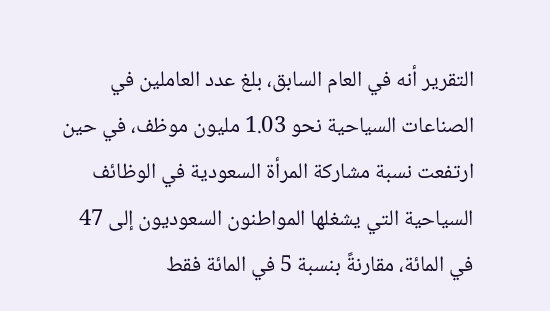التقرير أنه في العام السابق، بلغ عدد العاملين في الصناعات السياحية نحو 1.03 مليون موظف، في حين ارتفعت نسبة مشاركة المرأة السعودية في الوظائف السياحية التي يشغلها المواطنون السعوديون إلى 47 في المائة، مقارنةً بنسبة 5 في المائة فقط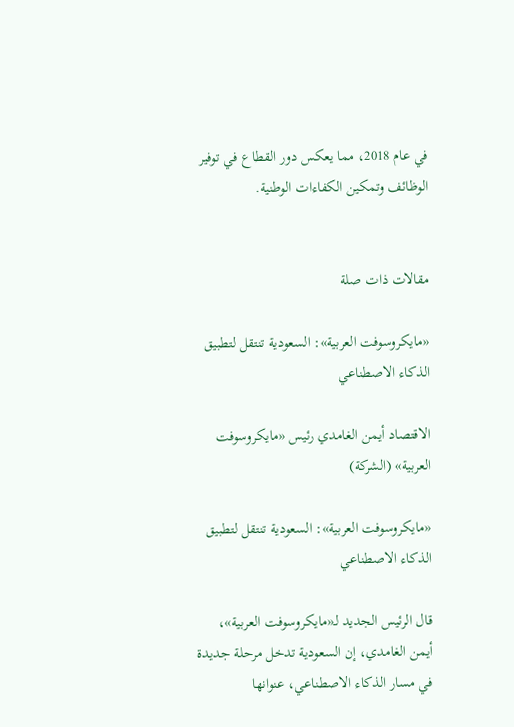في عام 2018، مما يعكس دور القطاع في توفير الوظائف وتمكين الكفاءات الوطنية.


مقالات ذات صلة

«مايكروسوفت العربية»: السعودية تنتقل لتطبيق الذكاء الاصطناعي

الاقتصاد أيمن الغامدي رئيس «مايكروسوفت العربية» (الشركة)

«مايكروسوفت العربية»: السعودية تنتقل لتطبيق الذكاء الاصطناعي

قال الرئيس الجديد لـ«مايكروسوفت العربية»، أيمن الغامدي، إن السعودية تدخل مرحلة جديدة في مسار الذكاء الاصطناعي، عنوانها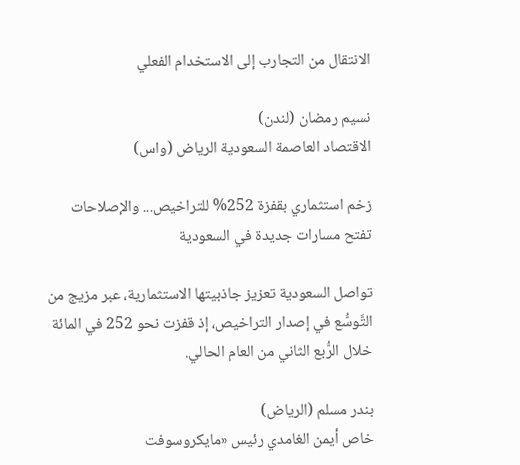الانتقال من التجارب إلى الاستخدام الفعلي

نسيم رمضان (لندن)
الاقتصاد العاصمة السعودية الرياض (واس)

زخم استثماري بقفزة 252% للتراخيص... والإصلاحات تفتح مسارات جديدة في السعودية

تواصل السعودية تعزيز جاذبيتها الاستثمارية، عبر مزيج من التَّوسُّع في إصدار التراخيص، إذ قفزت نحو 252 في المائة خلال الرُّبع الثاني من العام الحالي.

بندر مسلم (الرياض)
خاص أيمن الغامدي رئيس «مايكروسوفت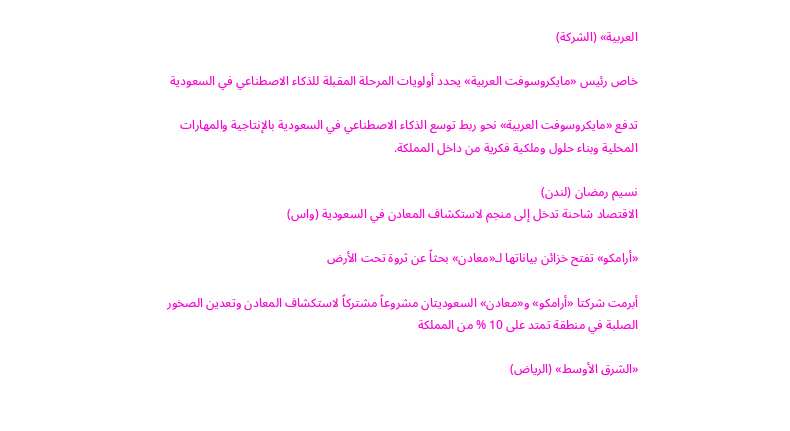العربية» (الشركة)

خاص رئيس «مايكروسوفت العربية» يحدد أولويات المرحلة المقبلة للذكاء الاصطناعي في السعودية

تدفع «مايكروسوفت العربية» نحو ربط توسع الذكاء الاصطناعي في السعودية بالإنتاجية والمهارات المحلية وبناء حلول وملكية فكرية من داخل المملكة.

نسيم رمضان (لندن)
الاقتصاد شاحنة تدخل إلى منجم لاستكشاف المعادن في السعودية (واس)

«أرامكو» تفتح خزائن بياناتها لـ«معادن» بحثاً عن ثروة تحت الأرض

أبرمت شركتا «أرامكو» و«معادن» السعوديتان مشروعاً مشتركاً لاستكشاف المعادن وتعدين الصخور الصلبة في منطقة تمتد على 10 % من المملكة

«الشرق الأوسط» (الرياض)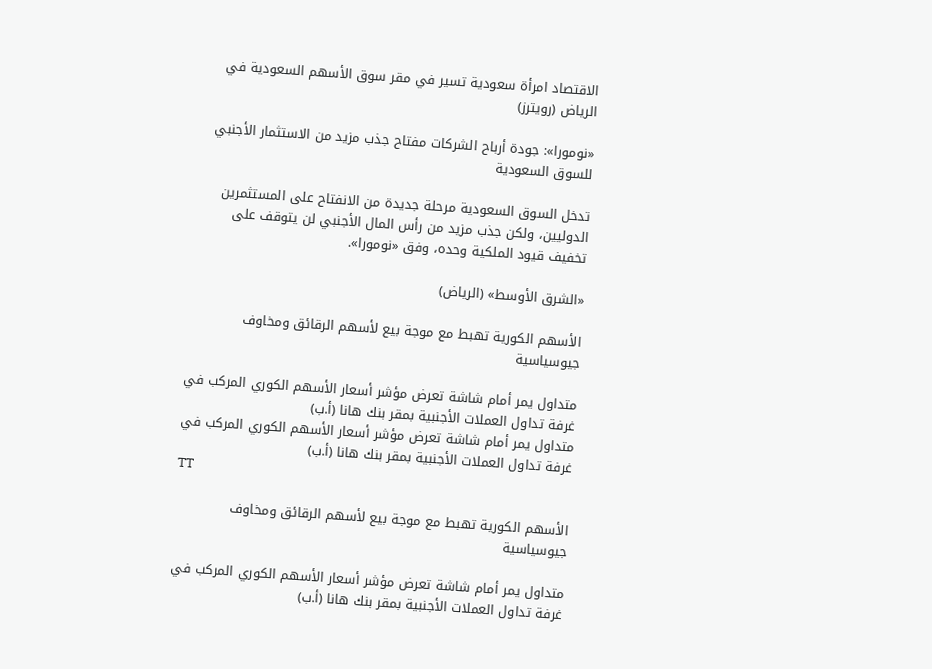الاقتصاد امرأة سعودية تسير في مقر سوق الأسهم السعودية في الرياض (رويترز)

«نومورا»: جودة أرباح الشركات مفتاح جذب مزيد من الاستثمار الأجنبي للسوق السعودية

تدخل السوق السعودية مرحلة جديدة من الانفتاح على المستثمرين الدوليين، ولكن جذب مزيد من رأس المال الأجنبي لن يتوقف على تخفيف قيود الملكية وحده، وفق «نومورا».

«الشرق الأوسط» (الرياض)

الأسهم الكورية تهبط مع موجة بيع لأسهم الرقائق ومخاوف جيوسياسية

متداول يمر أمام شاشة تعرض مؤشر أسعار الأسهم الكوري المركب في غرفة تداول العملات الأجنبية بمقر بنك هانا (أ.ب)
متداول يمر أمام شاشة تعرض مؤشر أسعار الأسهم الكوري المركب في غرفة تداول العملات الأجنبية بمقر بنك هانا (أ.ب)
TT

الأسهم الكورية تهبط مع موجة بيع لأسهم الرقائق ومخاوف جيوسياسية

متداول يمر أمام شاشة تعرض مؤشر أسعار الأسهم الكوري المركب في غرفة تداول العملات الأجنبية بمقر بنك هانا (أ.ب)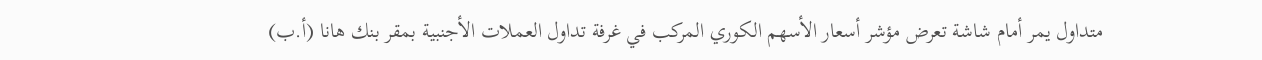متداول يمر أمام شاشة تعرض مؤشر أسعار الأسهم الكوري المركب في غرفة تداول العملات الأجنبية بمقر بنك هانا (أ.ب)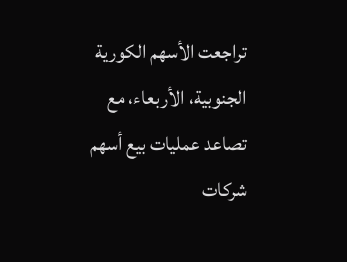تراجعت الأسهم الكورية الجنوبية، الأربعاء، مع تصاعد عمليات بيع أسهم شركات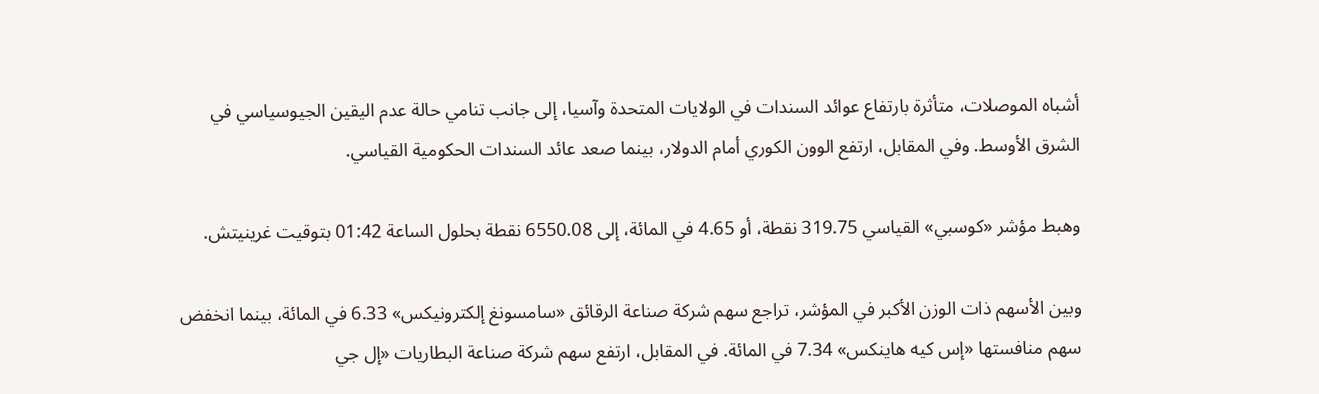أشباه الموصلات، متأثرة بارتفاع عوائد السندات في الولايات المتحدة وآسيا، إلى جانب تنامي حالة عدم اليقين الجيوسياسي في الشرق الأوسط. وفي المقابل، ارتفع الوون الكوري أمام الدولار، بينما صعد عائد السندات الحكومية القياسي.

وهبط مؤشر «كوسبي» القياسي 319.75 نقطة، أو 4.65 في المائة، إلى 6550.08 نقطة بحلول الساعة 01:42 بتوقيت غرينيتش.

وبين الأسهم ذات الوزن الأكبر في المؤشر، تراجع سهم شركة صناعة الرقائق «سامسونغ إلكترونيكس» 6.33 في المائة، بينما انخفض سهم منافستها «إس كيه هاينكس» 7.34 في المائة. في المقابل، ارتفع سهم شركة صناعة البطاريات «إل جي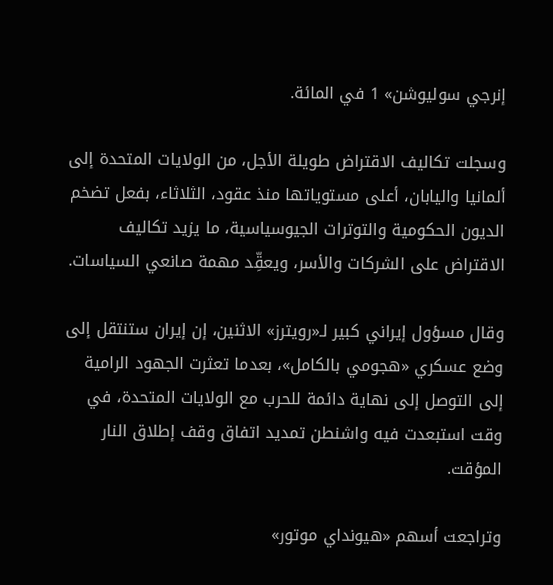إنرجي سوليوشن» 1 في المائة.

وسجلت تكاليف الاقتراض طويلة الأجل، من الولايات المتحدة إلى ألمانيا واليابان، أعلى مستوياتها منذ عقود، الثلاثاء، بفعل تضخم الديون الحكومية والتوترات الجيوسياسية، ما يزيد تكاليف الاقتراض على الشركات والأسر، ويعقِّد مهمة صانعي السياسات.

وقال مسؤول إيراني كبير لـ«رويترز» الاثنين، إن إيران ستنتقل إلى وضع عسكري «هجومي بالكامل»، بعدما تعثرت الجهود الرامية إلى التوصل إلى نهاية دائمة للحرب مع الولايات المتحدة، في وقت استبعدت فيه واشنطن تمديد اتفاق وقف إطلاق النار المؤقت.

وتراجعت أسهم «هيونداي موتور»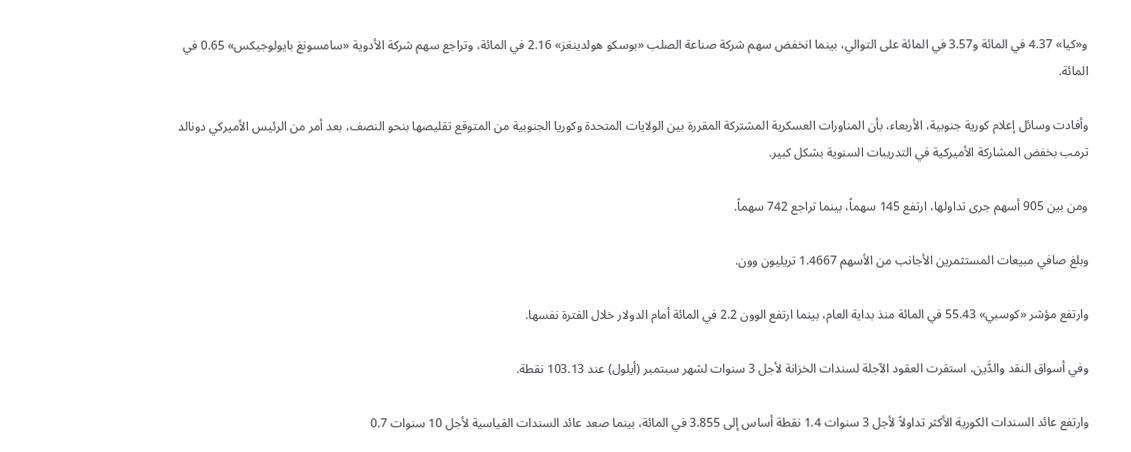و«كيا» 4.37 في المائة و3.57 في المائة على التوالي، بينما انخفض سهم شركة صناعة الصلب «بوسكو هولدينغز» 2.16 في المائة، وتراجع سهم شركة الأدوية «سامسونغ بايولوجيكس» 0.65 في المائة.

وأفادت وسائل إعلام كورية جنوبية، الأربعاء، بأن المناورات العسكرية المشتركة المقررة بين الولايات المتحدة وكوريا الجنوبية من المتوقع تقليصها بنحو النصف، بعد أمر من الرئيس الأميركي دونالد ترمب بخفض المشاركة الأميركية في التدريبات السنوية بشكل كبير.

ومن بين 905 أسهم جرى تداولها، ارتفع 145 سهماً، بينما تراجع 742 سهماً.

وبلغ صافي مبيعات المستثمرين الأجانب من الأسهم 1.4667 تريليون وون.

وارتفع مؤشر «كوسبي» 55.43 في المائة منذ بداية العام، بينما ارتفع الوون 2.2 في المائة أمام الدولار خلال الفترة نفسها.

وفي أسواق النقد والدَّين، استقرت العقود الآجلة لسندات الخزانة لأجل 3 سنوات لشهر سبتمبر (أيلول) عند 103.13 نقطة.

وارتفع عائد السندات الكورية الأكثر تداولاً لأجل 3 سنوات 1.4 نقطة أساس إلى 3.855 في المائة، بينما صعد عائد السندات القياسية لأجل 10 سنوات 0.7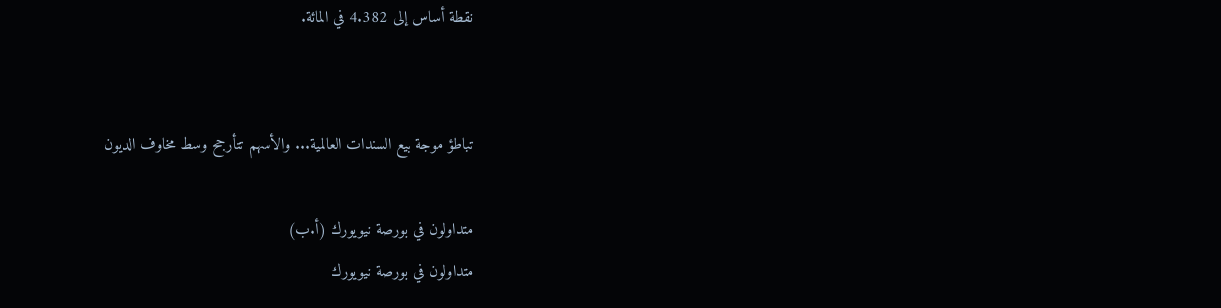نقطة أساس إلى 4.382 في المائة.


تباطؤ موجة بيع السندات العالمية... والأسهم تتأرجح وسط مخاوف الديون

متداولون في بورصة نيويورك (أ.ب)
متداولون في بورصة نيويورك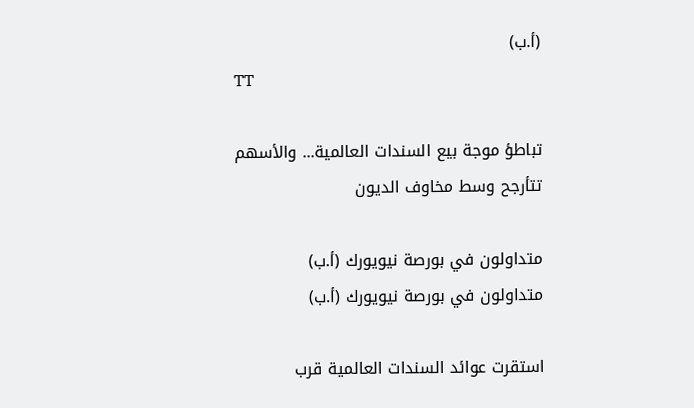(أ.ب)
TT

تباطؤ موجة بيع السندات العالمية... والأسهم تتأرجح وسط مخاوف الديون

متداولون في بورصة نيويورك (أ.ب)
متداولون في بورصة نيويورك (أ.ب)

استقرت عوائد السندات العالمية قرب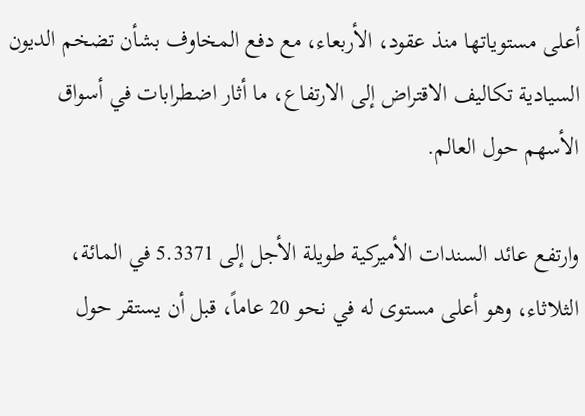أعلى مستوياتها منذ عقود، الأربعاء، مع دفع المخاوف بشأن تضخم الديون السيادية تكاليف الاقتراض إلى الارتفاع، ما أثار اضطرابات في أسواق الأسهم حول العالم.

وارتفع عائد السندات الأميركية طويلة الأجل إلى 5.3371 في المائة، الثلاثاء، وهو أعلى مستوى له في نحو 20 عاماً، قبل أن يستقر حول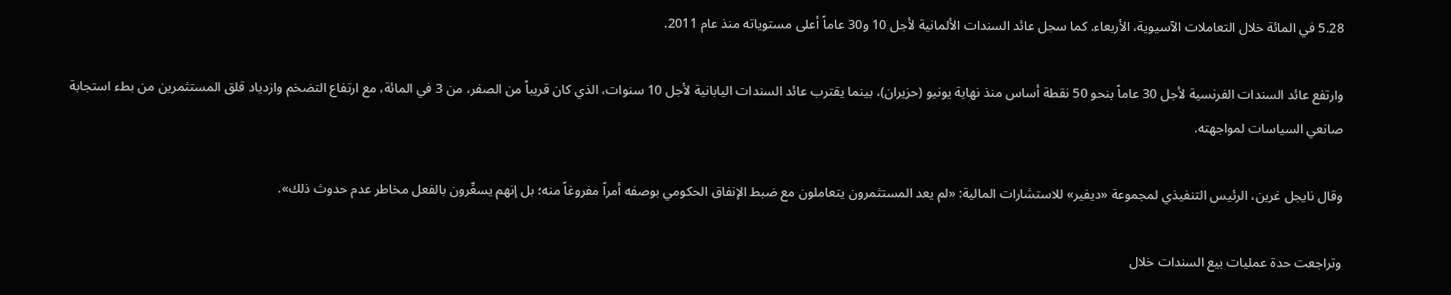5.28 في المائة خلال التعاملات الآسيوية، الأربعاء. كما سجل عائد السندات الألمانية لأجل 10 و30 عاماً أعلى مستوياته منذ عام 2011.

وارتفع عائد السندات الفرنسية لأجل 30 عاماً بنحو 50 نقطة أساس منذ نهاية يونيو (حزيران)، بينما يقترب عائد السندات اليابانية لأجل 10 سنوات، الذي كان قريباً من الصفر، من 3 في المائة، مع ارتفاع التضخم وازدياد قلق المستثمرين من بطء استجابة صانعي السياسات لمواجهته.

وقال نايجل غرين، الرئيس التنفيذي لمجموعة «ديفير» للاستشارات المالية: «لم يعد المستثمرون يتعاملون مع ضبط الإنفاق الحكومي بوصفه أمراً مفروغاً منه؛ بل إنهم يسعِّرون بالفعل مخاطر عدم حدوث ذلك».

وتراجعت حدة عمليات بيع السندات خلال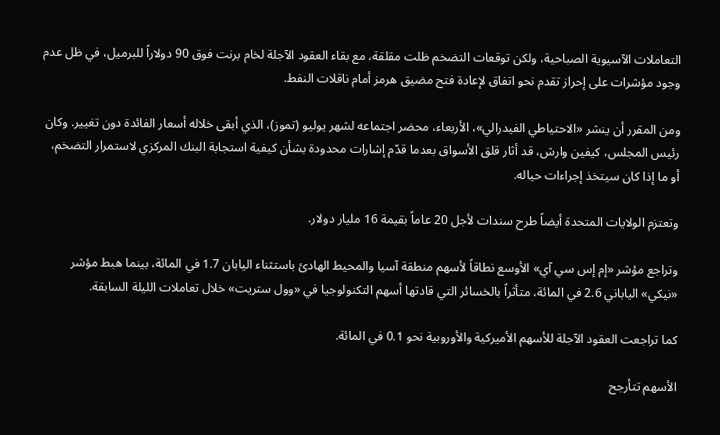التعاملات الآسيوية الصباحية، ولكن توقعات التضخم ظلت مقلقة، مع بقاء العقود الآجلة لخام برنت فوق 90 دولاراً للبرميل، في ظل عدم وجود مؤشرات على إحراز تقدم نحو اتفاق لإعادة فتح مضيق هرمز أمام ناقلات النفط.

ومن المقرر أن ينشر «الاحتياطي الفيدرالي»، الأربعاء، محضر اجتماعه لشهر يوليو (تموز)، الذي أبقى خلاله أسعار الفائدة دون تغيير. وكان رئيس المجلس، كيفين وارش، قد أثار قلق الأسواق بعدما قدّم إشارات محدودة بشأن كيفية استجابة البنك المركزي لاستمرار التضخم، أو ما إذا كان سيتخذ إجراءات حياله.

وتعتزم الولايات المتحدة أيضاً طرح سندات لأجل 20 عاماً بقيمة 16 مليار دولار.

وتراجع مؤشر «إم إس سي آي» الأوسع نطاقاً لأسهم منطقة آسيا والمحيط الهادئ باستثناء اليابان 1.7 في المائة، بينما هبط مؤشر «نيكي» الياباني 2.6 في المائة، متأثراً بالخسائر التي قادتها أسهم التكنولوجيا في «وول ستريت» خلال تعاملات الليلة السابقة.

كما تراجعت العقود الآجلة للأسهم الأميركية والأوروبية نحو 0.1 في المائة.

الأسهم تتأرجح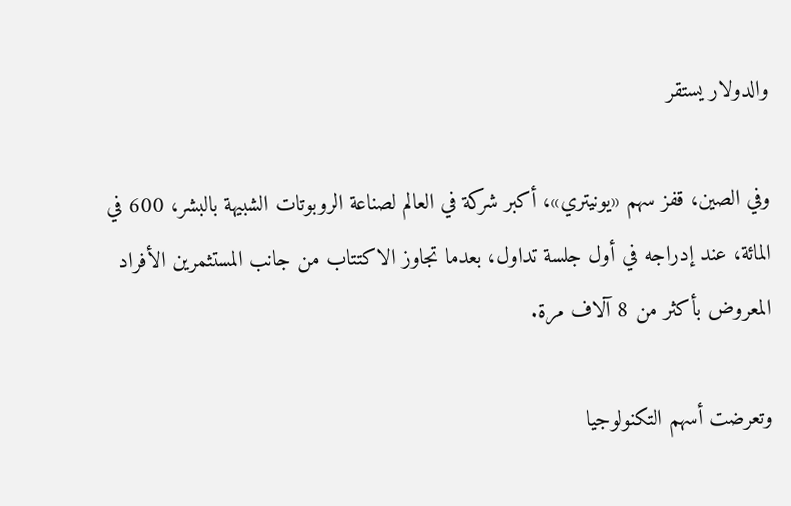والدولار يستقر

وفي الصين، قفز سهم «يونيتري»، أكبر شركة في العالم لصناعة الروبوتات الشبيهة بالبشر، 600 في المائة، عند إدراجه في أول جلسة تداول، بعدما تجاوز الاكتتاب من جانب المستثمرين الأفراد المعروض بأكثر من 8 آلاف مرة.

وتعرضت أسهم التكنولوجيا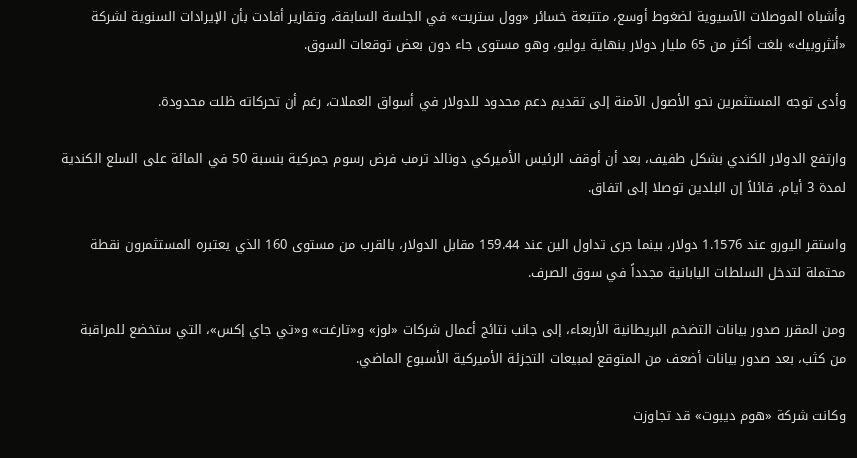وأشباه الموصلات الآسيوية لضغوط أوسع، متتبعة خسائر «وول ستريت» في الجلسة السابقة، وتقارير أفادت بأن الإيرادات السنوية لشركة «أنثروبيك» بلغت أكثر من 65 مليار دولار بنهاية يوليو، وهو مستوى جاء دون بعض توقعات السوق.

وأدى توجه المستثمرين نحو الأصول الآمنة إلى تقديم دعم محدود للدولار في أسواق العملات، رغم أن تحركاته ظلت محدودة.

وارتفع الدولار الكندي بشكل طفيف، بعد أن أوقف الرئيس الأميركي دونالد ترمب فرض رسوم جمركية بنسبة 50 في المائة على السلع الكندية لمدة 3 أيام، قائلاً إن البلدين توصلا إلى اتفاق.

واستقر اليورو عند 1.1576 دولار، بينما جرى تداول الين عند 159.44 مقابل الدولار، بالقرب من مستوى 160 الذي يعتبره المستثمرون نقطة محتملة لتدخل السلطات اليابانية مجدداً في سوق الصرف.

ومن المقرر صدور بيانات التضخم البريطانية الأربعاء، إلى جانب نتائج أعمال شركات «لوز» و«تارغت» و«تي جاي إكس»، التي ستخضع للمراقبة من كثب، بعد صدور بيانات أضعف من المتوقع لمبيعات التجزئة الأميركية الأسبوع الماضي.

وكانت شركة «هوم ديبوت» قد تجاوزت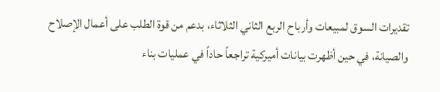تقديرات السوق لمبيعات وأرباح الربع الثاني الثلاثاء، بدعم من قوة الطلب على أعمال الإصلاح والصيانة، في حين أظهرت بيانات أميركية تراجعاً حاداً في عمليات بناء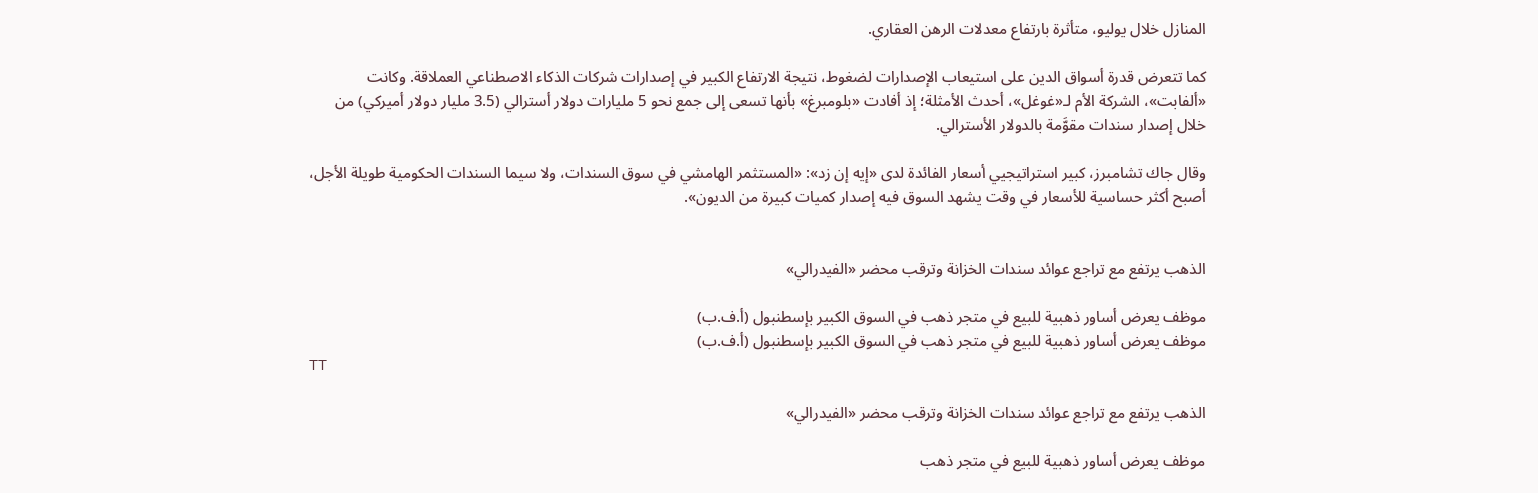المنازل خلال يوليو، متأثرة بارتفاع معدلات الرهن العقاري.

كما تتعرض قدرة أسواق الدين على استيعاب الإصدارات لضغوط، نتيجة الارتفاع الكبير في إصدارات شركات الذكاء الاصطناعي العملاقة. وكانت «ألفابت»، الشركة الأم لـ«غوغل»، أحدث الأمثلة؛ إذ أفادت «بلومبرغ» بأنها تسعى إلى جمع نحو 5 مليارات دولار أسترالي (3.5 مليار دولار أميركي) من خلال إصدار سندات مقوَّمة بالدولار الأسترالي.

وقال جاك تشامبرز، كبير استراتيجيي أسعار الفائدة لدى «إيه إن زد»: «المستثمر الهامشي في سوق السندات، ولا سيما السندات الحكومية طويلة الأجل، أصبح أكثر حساسية للأسعار في وقت يشهد السوق فيه إصدار كميات كبيرة من الديون».


الذهب يرتفع مع تراجع عوائد سندات الخزانة وترقب محضر «الفيدرالي»

موظف يعرض أساور ذهبية للبيع في متجر ذهب في السوق الكبير بإسطنبول (أ.ف.ب)
موظف يعرض أساور ذهبية للبيع في متجر ذهب في السوق الكبير بإسطنبول (أ.ف.ب)
TT

الذهب يرتفع مع تراجع عوائد سندات الخزانة وترقب محضر «الفيدرالي»

موظف يعرض أساور ذهبية للبيع في متجر ذهب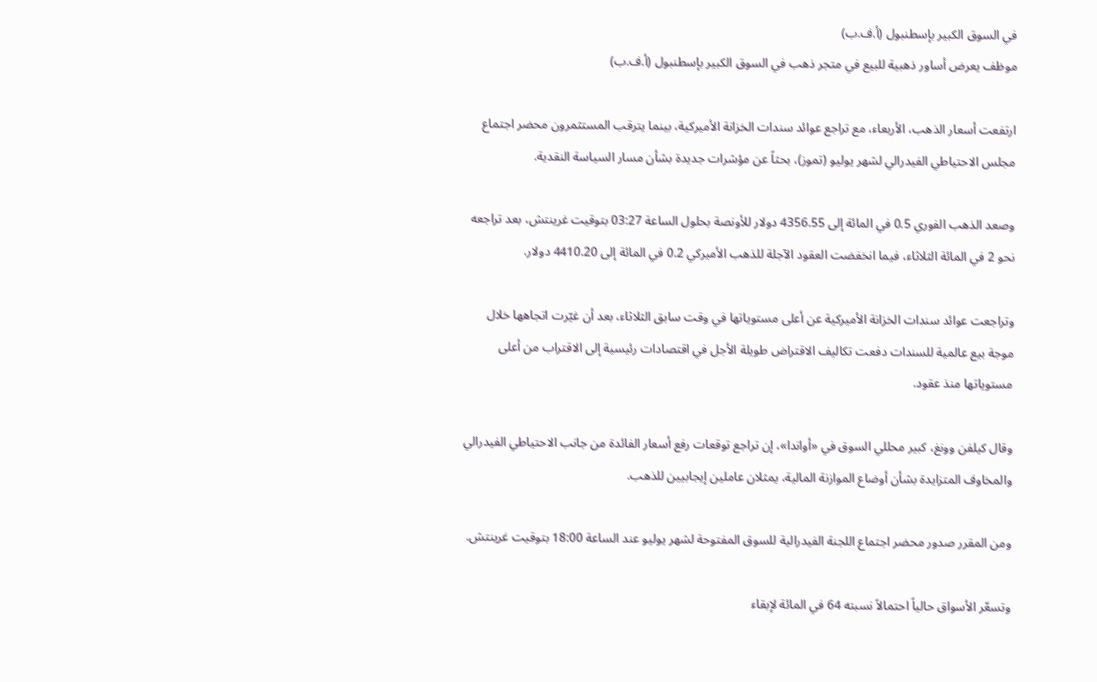في السوق الكبير بإسطنبول (أ.ف.ب)
موظف يعرض أساور ذهبية للبيع في متجر ذهب في السوق الكبير بإسطنبول (أ.ف.ب)

ارتفعت أسعار الذهب، الأربعاء، مع تراجع عوائد سندات الخزانة الأميركية، بينما يترقب المستثمرون محضر اجتماع مجلس الاحتياطي الفيدرالي لشهر يوليو (تموز)، بحثاً عن مؤشرات جديدة بشأن مسار السياسة النقدية.

وصعد الذهب الفوري 0.5 في المائة إلى 4356.55 دولار للأونصة بحلول الساعة 03:27 بتوقيت غرينتش، بعد تراجعه نحو 2 في المائة الثلاثاء، فيما انخفضت العقود الآجلة للذهب الأميركي 0.2 في المائة إلى 4410.20 دولار.

وتراجعت عوائد سندات الخزانة الأميركية عن أعلى مستوياتها في وقت سابق الثلاثاء، بعد أن غيّرت اتجاهها خلال موجة بيع عالمية للسندات دفعت تكاليف الاقتراض طويلة الأجل في اقتصادات رئيسية إلى الاقتراب من أعلى مستوياتها منذ عقود.

وقال كيلفن وونغ، كبير محللي السوق في «أواندا»، إن تراجع توقعات رفع أسعار الفائدة من جانب الاحتياطي الفيدرالي والمخاوف المتزايدة بشأن أوضاع الموازنة المالية، يمثلان عاملين إيجابيين للذهب.

ومن المقرر صدور محضر اجتماع اللجنة الفيدرالية للسوق المفتوحة لشهر يوليو عند الساعة 18:00 بتوقيت غرينتش.

وتسعّر الأسواق حالياً احتمالاً نسبته 64 في المائة لإبقاء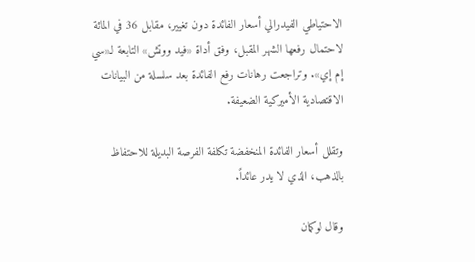الاحتياطي الفيدرالي أسعار الفائدة دون تغيير، مقابل 36 في المائة لاحتمال رفعها الشهر المقبل، وفق أداة «فيد ووتش» التابعة لـ«سي إم إي». وتراجعت رهانات رفع الفائدة بعد سلسلة من البيانات الاقتصادية الأميركية الضعيفة.

وتقلل أسعار الفائدة المنخفضة تكلفة الفرصة البديلة للاحتفاظ بالذهب، الذي لا يدر عائداً.

وقال لوكمان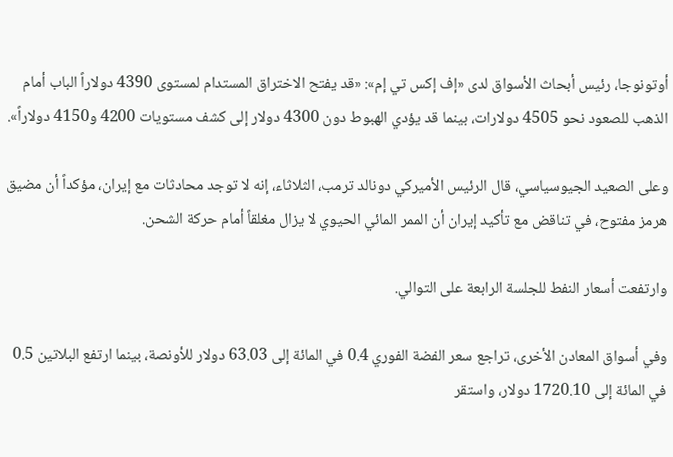أوتونوجا، رئيس أبحاث الأسواق لدى «إف إكس تي إم»: «قد يفتح الاختراق المستدام لمستوى 4390 دولاراً الباب أمام الذهب للصعود نحو 4505 دولارات، بينما قد يؤدي الهبوط دون 4300 دولار إلى كشف مستويات 4200 و4150 دولاراً».

وعلى الصعيد الجيوسياسي، قال الرئيس الأميركي دونالد ترمب، الثلاثاء، إنه لا توجد محادثات مع إيران، مؤكداً أن مضيق هرمز مفتوح، في تناقض مع تأكيد إيران أن الممر المائي الحيوي لا يزال مغلقاً أمام حركة الشحن.

وارتفعت أسعار النفط للجلسة الرابعة على التوالي.

وفي أسواق المعادن الأخرى، تراجع سعر الفضة الفوري 0.4 في المائة إلى 63.03 دولار للأونصة، بينما ارتفع البلاتين 0.5 في المائة إلى 1720.10 دولار، واستقر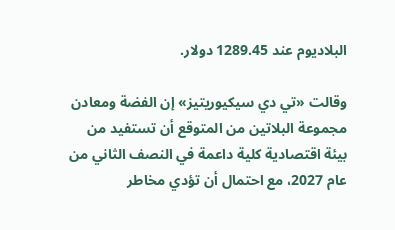البلاديوم عند 1289.45 دولار.

وقالت «تي دي سيكيوريتيز» إن الفضة ومعادن مجموعة البلاتين من المتوقع أن تستفيد من بيئة اقتصادية كلية داعمة في النصف الثاني من عام 2027، مع احتمال أن تؤدي مخاطر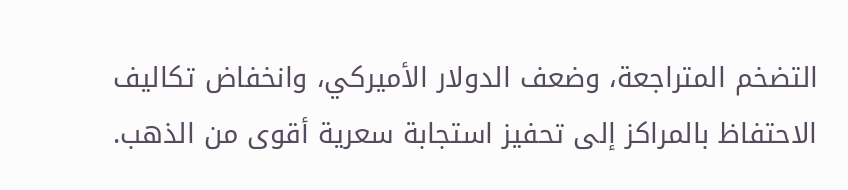التضخم المتراجعة، وضعف الدولار الأميركي، وانخفاض تكاليف الاحتفاظ بالمراكز إلى تحفيز استجابة سعرية أقوى من الذهب.